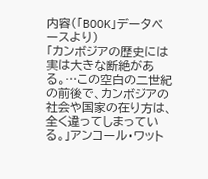内容(「BOOK」データベースより)
「カンボジアの歴史には実は大きな断絶がある。…この空白の二世紀の前後で、カンボジアの社会や国家の在り方は、全く違ってしまっている。」アンコール・ワット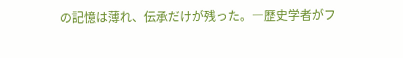の記憶は薄れ、伝承だけが残った。―歴史学者がフ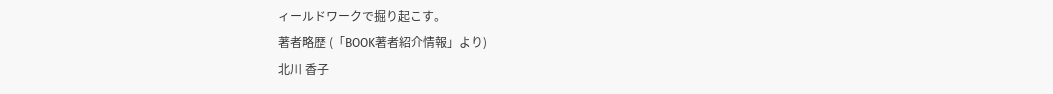ィールドワークで掘り起こす。
著者略歴 (「BOOK著者紹介情報」より)
北川 香子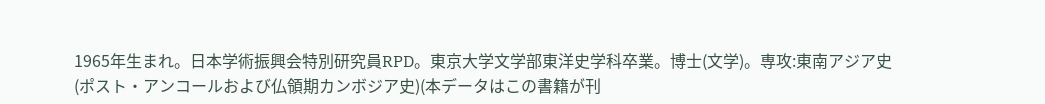1965年生まれ。日本学術振興会特別研究員RPD。東京大学文学部東洋史学科卒業。博士(文学)。専攻:東南アジア史(ポスト・アンコールおよび仏領期カンボジア史)(本データはこの書籍が刊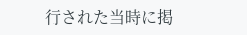行された当時に掲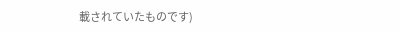載されていたものです)